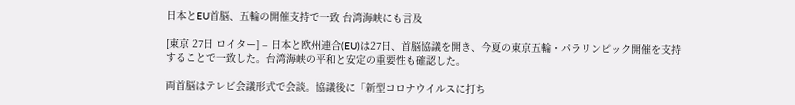日本とEU首脳、五輪の開催支持で一致 台湾海峡にも言及

[東京 27日 ロイター] – 日本と欧州連合(EU)は27日、首脳協議を開き、今夏の東京五輪・パラリンピック開催を支持することで一致した。台湾海峡の平和と安定の重要性も確認した。

両首脳はテレビ会議形式で会談。協議後に「新型コロナウイルスに打ち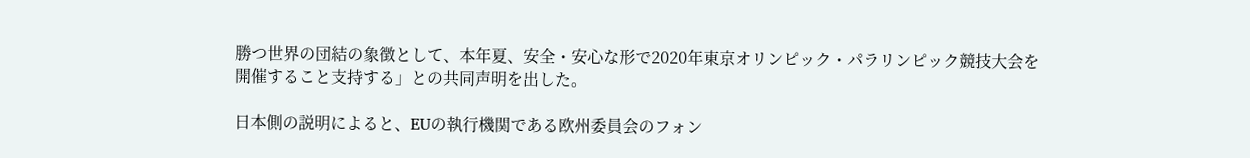勝つ世界の団結の象徴として、本年夏、安全・安心な形で2020年東京オリンピック・パラリンピック競技大会を開催すること支持する」との共同声明を出した。

日本側の説明によると、EUの執行機関である欧州委員会のフォン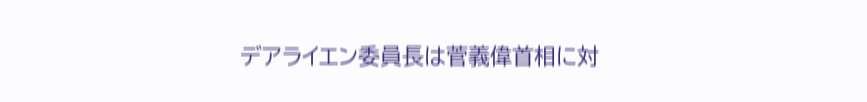デアライエン委員長は菅義偉首相に対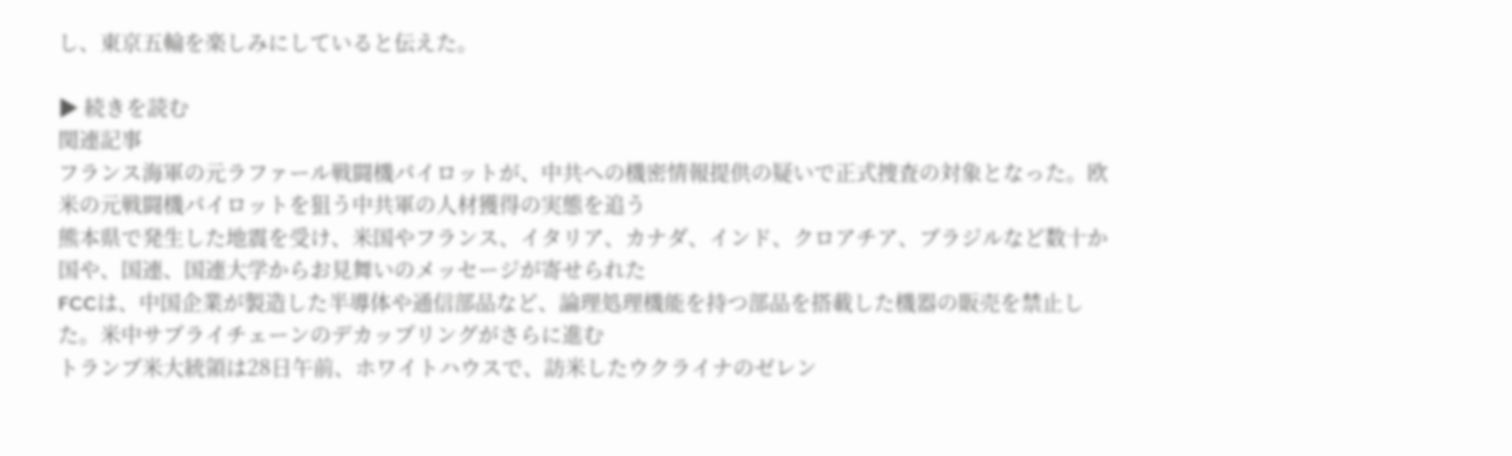し、東京五輪を楽しみにしていると伝えた。

▶ 続きを読む
関連記事
フランス海軍の元ラファール戦闘機パイロットが、中共への機密情報提供の疑いで正式捜査の対象となった。欧米の元戦闘機パイロットを狙う中共軍の人材獲得の実態を追う
熊本県で発生した地震を受け、米国やフランス、イタリア、カナダ、インド、クロアチア、ブラジルなど数十か国や、国連、国連大学からお見舞いのメッセージが寄せられた
FCCは、中国企業が製造した半導体や通信部品など、論理処理機能を持つ部品を搭載した機器の販売を禁止した。米中サプライチェーンのデカップリングがさらに進む
トランプ米大統領は28日午前、ホワイトハウスで、訪米したウクライナのゼレン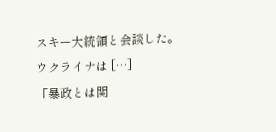スキー大統領と会談した。ウクライナは […]
「暴政とは関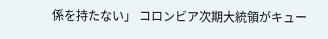係を持たない」 コロンビア次期大統領がキュー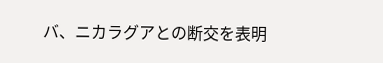バ、ニカラグアとの断交を表明